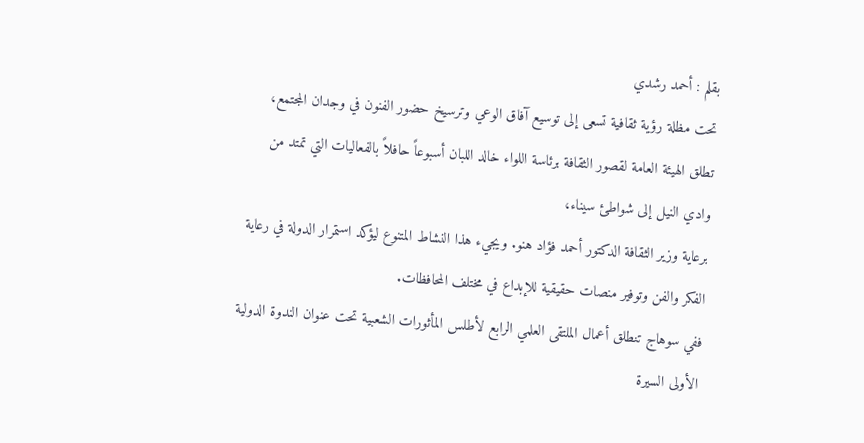بقلم : أحمد رشدي
تحت مظلة رؤية ثقافية تسعى إلى توسيع آفاق الوعي وترسيخ حضور الفنون في وجدان المجتمع، تطلق الهيئة العامة لقصور الثقافة برئاسة اللواء خالد اللبان أسبوعاً حافلاً بالفعاليات التي تمتد من وادي النيل إلى شواطئ سيناء،
برعاية وزير الثقافة الدكتور أحمد فؤاد هنو. ويجيء هذا النشاط المتنوع ليؤكد استمرار الدولة في رعاية الفكر والفن وتوفير منصات حقيقية للإبداع في مختلف المحافظات.
ففي سوهاج تنطلق أعمال الملتقى العلمي الرابع لأطلس المأثورات الشعبية تحت عنوان الندوة الدولية الأولى السيرة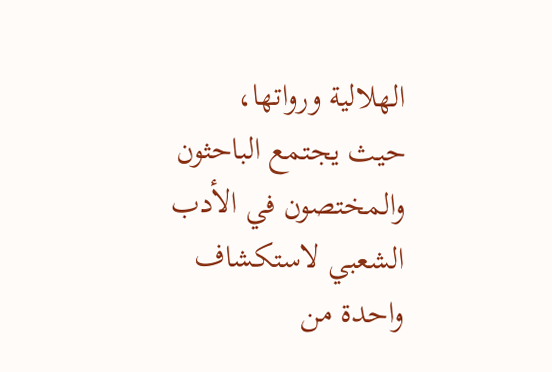الهلالية ورواتها،
حيث يجتمع الباحثون والمختصون في الأدب الشعبي لاستكشاف واحدة من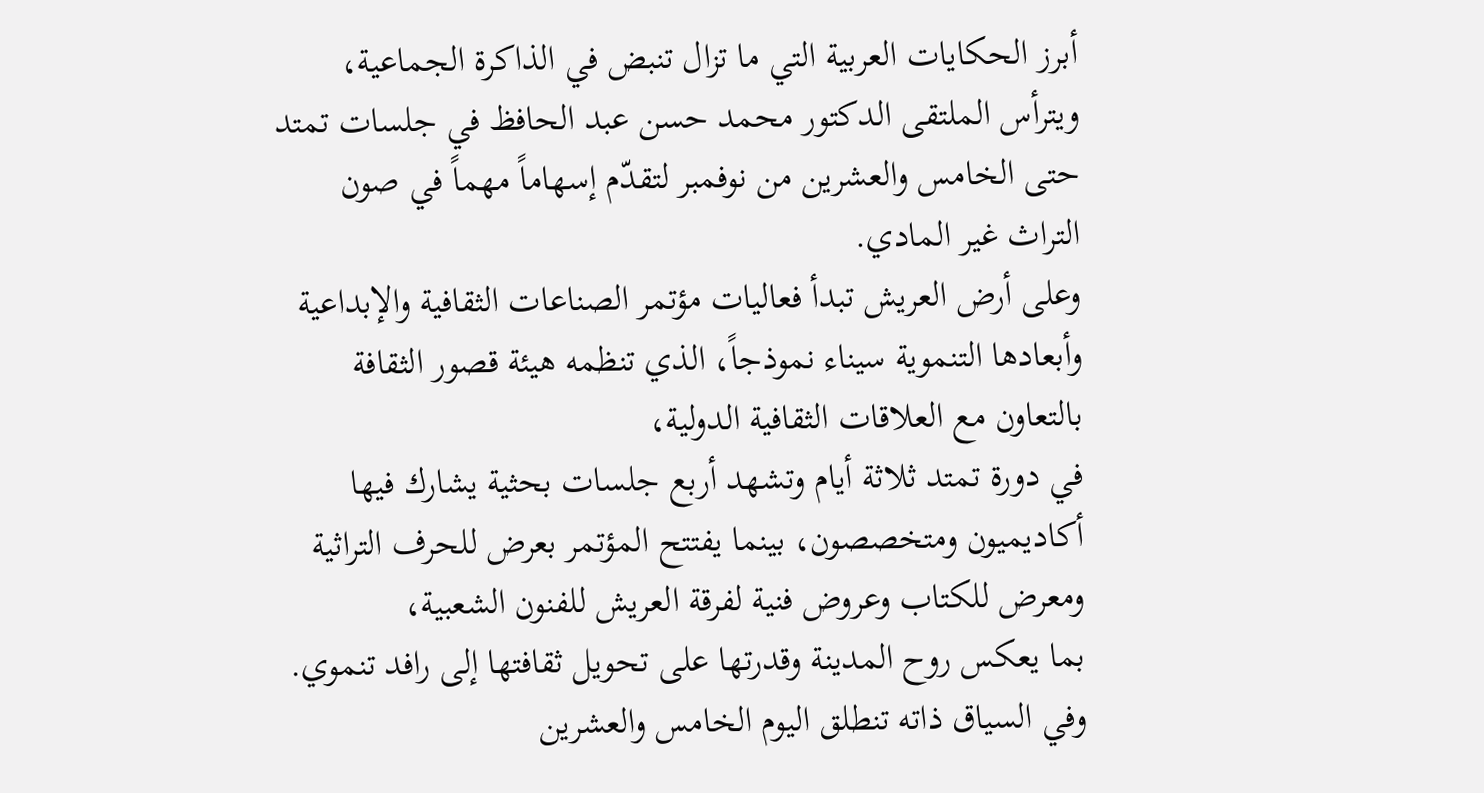أبرز الحكايات العربية التي ما تزال تنبض في الذاكرة الجماعية، ويترأس الملتقى الدكتور محمد حسن عبد الحافظ في جلسات تمتد حتى الخامس والعشرين من نوفمبر لتقدّم إسهاماً مهماً في صون التراث غير المادي.
وعلى أرض العريش تبدأ فعاليات مؤتمر الصناعات الثقافية والإبداعية وأبعادها التنموية سيناء نموذجاً، الذي تنظمه هيئة قصور الثقافة بالتعاون مع العلاقات الثقافية الدولية،
في دورة تمتد ثلاثة أيام وتشهد أربع جلسات بحثية يشارك فيها أكاديميون ومتخصصون، بينما يفتتح المؤتمر بعرض للحرف التراثية ومعرض للكتاب وعروض فنية لفرقة العريش للفنون الشعبية،
بما يعكس روح المدينة وقدرتها على تحويل ثقافتها إلى رافد تنموي.
وفي السياق ذاته تنطلق اليوم الخامس والعشرين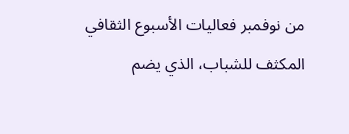من نوفمبر فعاليات الأسبوع الثقافي المكثف للشباب، الذي يضم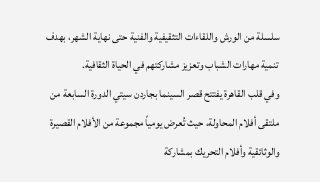سلسلة من الورش واللقاءات التثقيفية والفنية حتى نهاية الشهر، بهدف تنمية مهارات الشباب وتعزيز مشاركتهم في الحياة الثقافية.
وفي قلب القاهرة يفتتح قصر السينما بجاردن سيتي الدورة السابعة من ملتقى أفلام المحاولة، حيث تُعرض يومياً مجموعة من الأفلام القصيرة والوثائقية وأفلام التحريك بمشاركة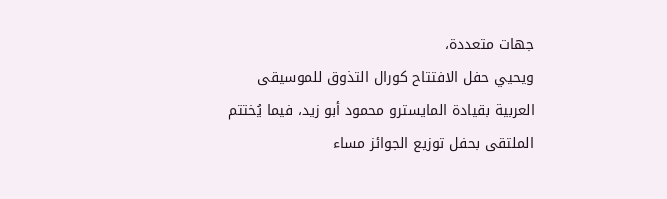جهات متعددة،
ويحيي حفل الافتتاح كورال التذوق للموسيقى العربية بقيادة المايسترو محمود أبو زيد، فيما يُختتم الملتقى بحفل توزيع الجوائز مساء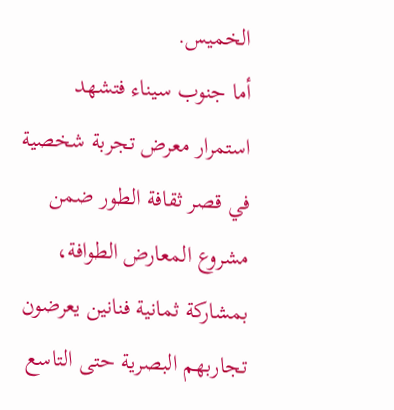الخميس.
أما جنوب سيناء فتشهد استمرار معرض تجربة شخصية في قصر ثقافة الطور ضمن مشروع المعارض الطوافة،
بمشاركة ثمانية فنانين يعرضون تجاربهم البصرية حتى التاسع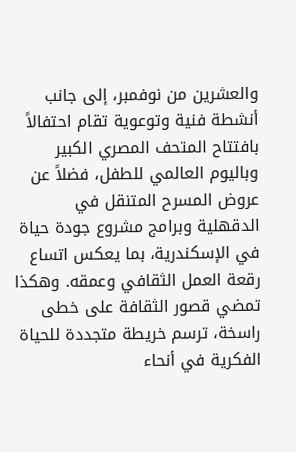والعشرين من نوفمبر، إلى جانب أنشطة فنية وتوعوية تقام احتفالاً بافتتاح المتحف المصري الكبير وباليوم العالمي للطفل، فضلاً عن عروض المسرح المتنقل في الدقهلية وبرامج مشروع جودة حياة في الإسكندرية، بما يعكس اتساع رقعة العمل الثقافي وعمقه. وهكذا تمضي قصور الثقافة على خطى راسخة، ترسم خريطة متجددة للحياة الفكرية في أنحاء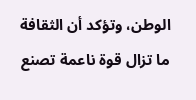الوطن، وتؤكد أن الثقافة ما تزال قوة ناعمة تصنع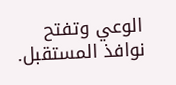الوعي وتفتح نوافذ المستقبل.